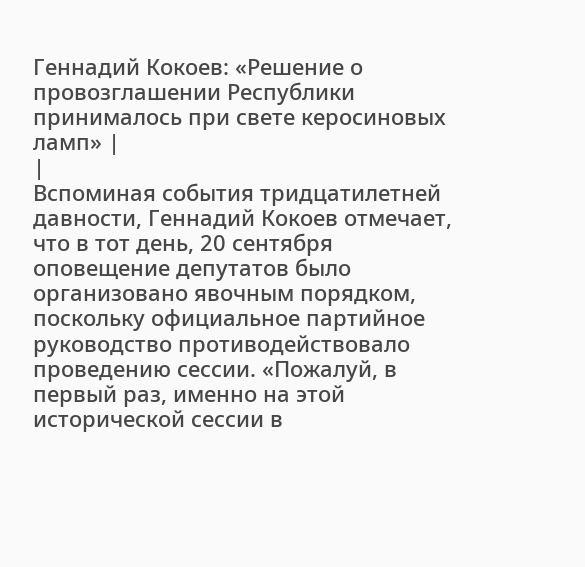Геннадий Кокоев: «Решение о провозглашении Республики принималось при свете керосиновых ламп» |
|
Вспоминая события тридцатилетней давности, Геннадий Кокоев отмечает, что в тот день, 20 сентября оповещение депутатов было организовано явочным порядком, поскольку официальное партийное руководство противодействовало проведению сессии. «Пожалуй, в первый раз, именно на этой исторической сессии в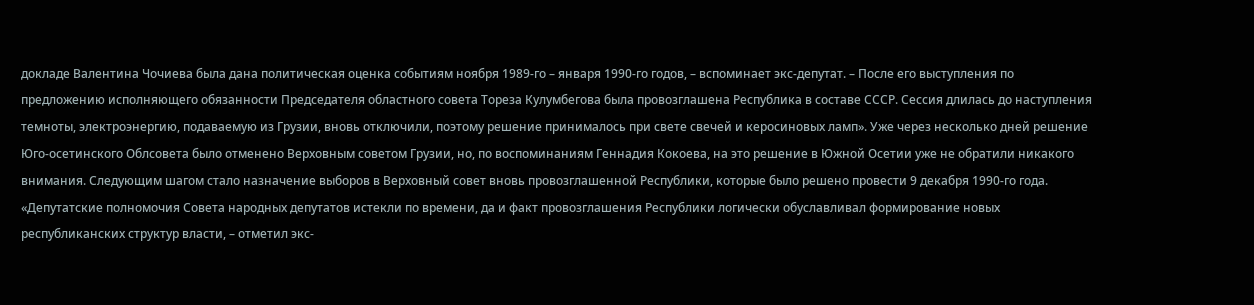докладе Валентина Чочиева была дана политическая оценка событиям ноября 1989-го – января 1990-го годов, – вспоминает экс-депутат. – После его выступления по предложению исполняющего обязанности Председателя областного совета Тореза Кулумбегова была провозглашена Республика в составе СССР. Сессия длилась до наступления темноты, электроэнергию, подаваемую из Грузии, вновь отключили, поэтому решение принималось при свете свечей и керосиновых ламп». Уже через несколько дней решение Юго-осетинского Облсовета было отменено Верховным советом Грузии, но, по воспоминаниям Геннадия Кокоева, на это решение в Южной Осетии уже не обратили никакого внимания. Следующим шагом стало назначение выборов в Верховный совет вновь провозглашенной Республики, которые было решено провести 9 декабря 1990-го года. «Депутатские полномочия Совета народных депутатов истекли по времени, да и факт провозглашения Республики логически обуславливал формирование новых республиканских структур власти, – отметил экс-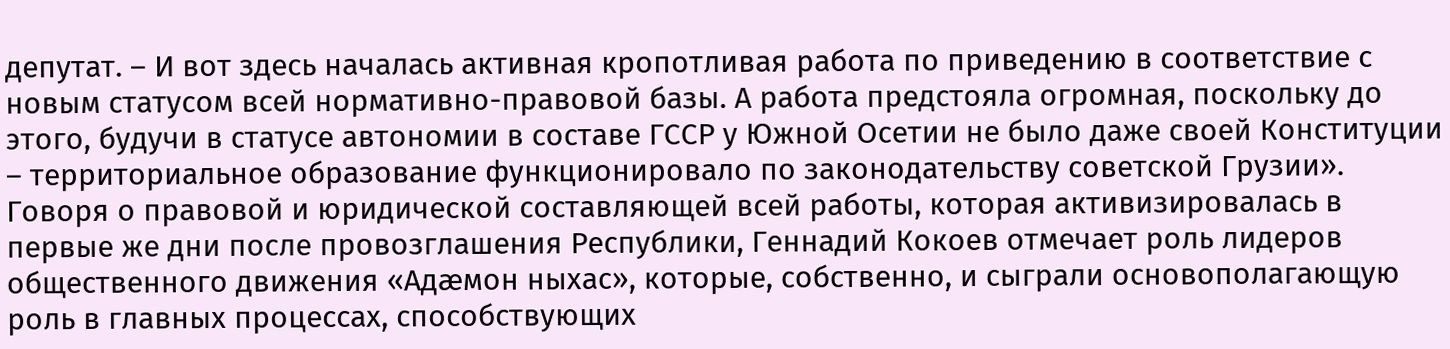депутат. – И вот здесь началась активная кропотливая работа по приведению в соответствие с новым статусом всей нормативно-правовой базы. А работа предстояла огромная, поскольку до этого, будучи в статусе автономии в составе ГССР у Южной Осетии не было даже своей Конституции – территориальное образование функционировало по законодательству советской Грузии». Говоря о правовой и юридической составляющей всей работы, которая активизировалась в первые же дни после провозглашения Республики, Геннадий Кокоев отмечает роль лидеров общественного движения «Адæмон ныхас», которые, собственно, и сыграли основополагающую роль в главных процессах, способствующих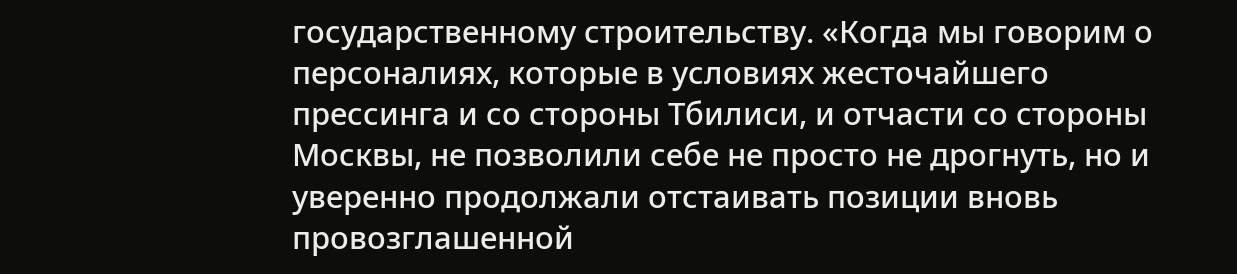государственному строительству. «Когда мы говорим о персоналиях, которые в условиях жесточайшего прессинга и со стороны Тбилиси, и отчасти со стороны Москвы, не позволили себе не просто не дрогнуть, но и уверенно продолжали отстаивать позиции вновь провозглашенной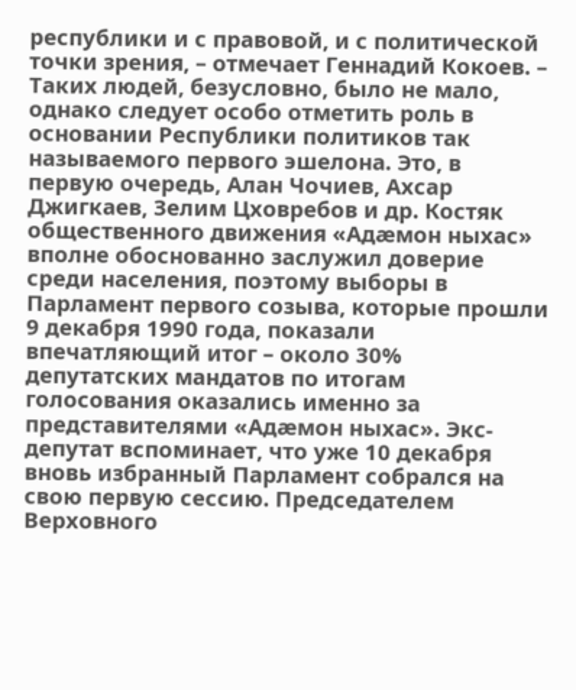республики и с правовой, и с политической точки зрения, – отмечает Геннадий Кокоев. – Таких людей, безусловно, было не мало, однако следует особо отметить роль в основании Республики политиков так называемого первого эшелона. Это, в первую очередь, Алан Чочиев, Ахсар Джигкаев, Зелим Цховребов и др. Костяк общественного движения «Адæмон ныхас» вполне обоснованно заслужил доверие среди населения, поэтому выборы в Парламент первого созыва, которые прошли 9 декабря 1990 года, показали впечатляющий итог – около 30% депутатских мандатов по итогам голосования оказались именно за представителями «Адæмон ныхас». Экс-депутат вспоминает, что уже 10 декабря вновь избранный Парламент собрался на свою первую сессию. Председателем Верховного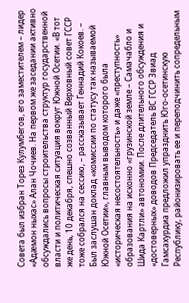Совета был избран Торез Кулумбегов, его заместителем – лидер «Адæмон ныхас» Алан Чочиев. На первом же заседании активно обсуждались вопросы строительства структур государственной власти и политическая ситуация вокруг Южной Осетии. «В тот же день, 10 декабря, спешно созванный Верховный совет ГССР тоже собрался на сессию, – рассказывает Геннадий Кокоев. – Был заслушан доклад «комиссии по статусу так называемой Южной Осетии», главным выводом которого была «историческая несостоятельность» и даже «преступность» образования на исконно «грузинской земле – Самачабло и Шида Картли» автономии. После длительного обсуждения и «достоверных» доводов Председатель ВС ГССР Звиад Гамсахурдиа предложил упразднить Юго-осетинскую Республику, районизировать ее и переподчинить сопредельным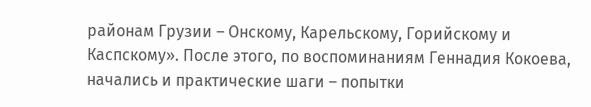районам Грузии – Онскому, Карельскому, Горийскому и Каспскому». После этого, по воспоминаниям Геннадия Кокоева, начались и практические шаги – попытки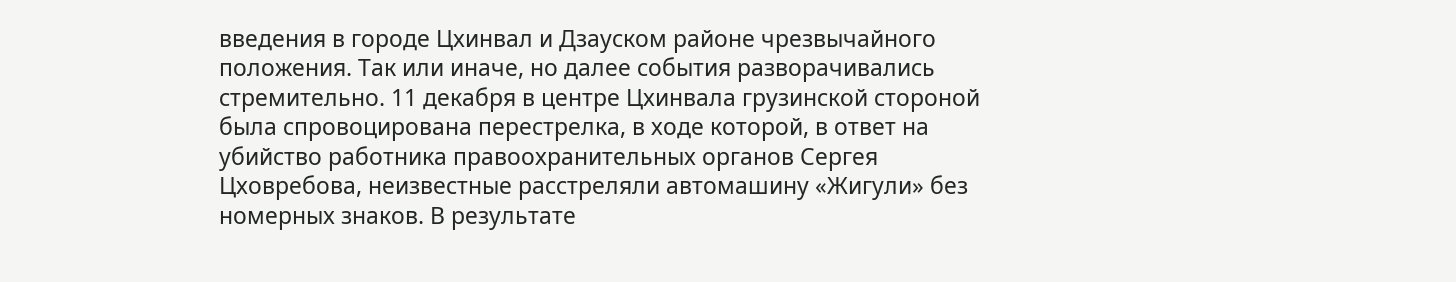введения в городе Цхинвал и Дзауском районе чрезвычайного положения. Так или иначе, но далее события разворачивались стремительно. 11 декабря в центре Цхинвала грузинской стороной была спровоцирована перестрелка, в ходе которой, в ответ на убийство работника правоохранительных органов Сергея Цховребова, неизвестные расстреляли автомашину «Жигули» без номерных знаков. В результате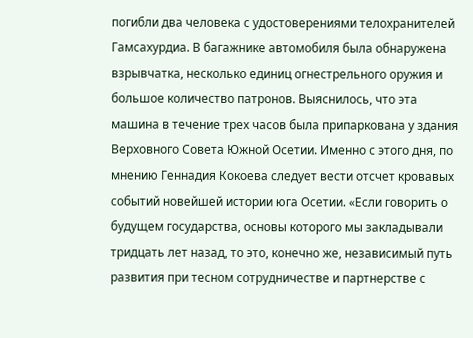погибли два человека с удостоверениями телохранителей Гамсахурдиа. В багажнике автомобиля была обнаружена взрывчатка, несколько единиц огнестрельного оружия и большое количество патронов. Выяснилось, что эта машина в течение трех часов была припаркована у здания Верховного Совета Южной Осетии. Именно с этого дня, по мнению Геннадия Кокоева следует вести отсчет кровавых событий новейшей истории юга Осетии. «Если говорить о будущем государства, основы которого мы закладывали тридцать лет назад, то это, конечно же, независимый путь развития при тесном сотрудничестве и партнерстве с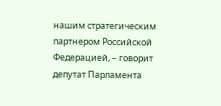нашим стратегическим партнером Российской Федерацией, – говорит депутат Парламента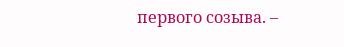первого созыва. –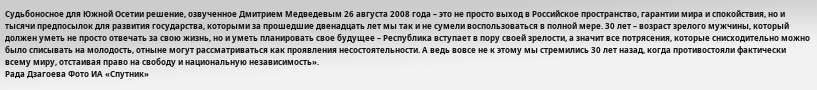Судьбоносное для Южной Осетии решение, озвученное Дмитрием Медведевым 26 августа 2008 года – это не просто выход в Российское пространство, гарантии мира и спокойствия, но и тысячи предпосылок для развития государства, которыми за прошедшие двенадцать лет мы так и не сумели воспользоваться в полной мере. 30 лет – возраст зрелого мужчины, который должен уметь не просто отвечать за свою жизнь, но и уметь планировать свое будущее – Республика вступает в пору своей зрелости, а значит все потрясения, которые снисходительно можно было списывать на молодость, отныне могут рассматриваться как проявления несостоятельности. А ведь вовсе не к этому мы стремились 30 лет назад, когда противостояли фактически всему миру, отстаивая право на свободу и национальную независимость».
Рада Дзагоева Фото ИА «Спутник»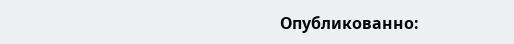Опубликованно: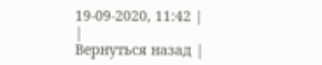19-09-2020, 11:42 |
|
Вернуться назад |